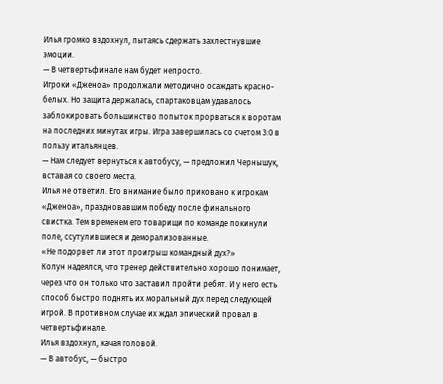Илья громко вздохнул, пытаясь сдержать захлестнувшие эмоции.
— В четвертьфинале нам будет непросто.
Игроки «Дженоа» продолжали методично осаждать красно-белых. Но защита держалась, спартаковцам удавалось заблокировать большинство попыток прорваться к воротам на последних минутах игры. Игра завершилась со счетом 3:0 в пользу итальянцев.
— Нам следует вернуться к автобусу, — предложил Чернышук, вставая со своего места.
Илья не ответил. Его внимание было приковано к игрокам «Дженоа», праздновавшим победу после финального свистка. Тем временем его товарищи по команде покинули поле, ссутулившиеся и деморализованные.
«Не подорвет ли этот проигрыш командный дух?»
Колун надеялся, что тренер действительно хорошо понимает, через что он только что заставил пройти ребят. И у него есть способ быстро поднять их моральный дух перед следующей игрой. В противном случае их ждал эпический провал в четвертьфинале.
Илья вздохнул, качая головой.
— В автобус, — быстро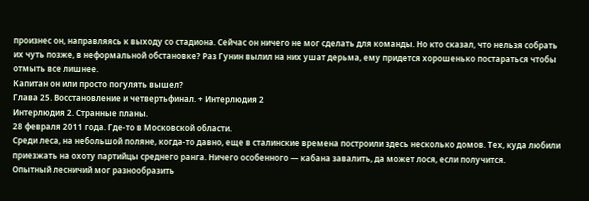произнес он, направляясь к выходу со стадиона. Сейчас он ничего не мог сделать для команды. Но кто сказал, что нельзя собрать их чуть позже, в неформальной обстановке? Раз Гунин вылил на них ушат дерьма, ему придется хорошенько постараться чтобы отмыть все лишнее.
Капитан он или просто погулять вышел?
Глава 25. Восстановление и четвертьфинал. + Интерлюдия 2
Интерлюдия 2. Странные планы.
28 февраля 2011 года. Где-то в Московской области.
Среди леса, на небольшой поляне, когда-то давно, еще в сталинские времена построили здесь несколько домов. Тех, куда любили приезжать на охоту партийцы среднего ранга. Ничего особенного — кабана завалить, да может лося, если получится.
Опытный лесничий мог разнообразить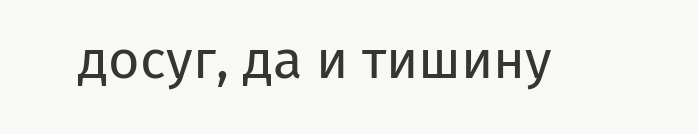досуг, да и тишину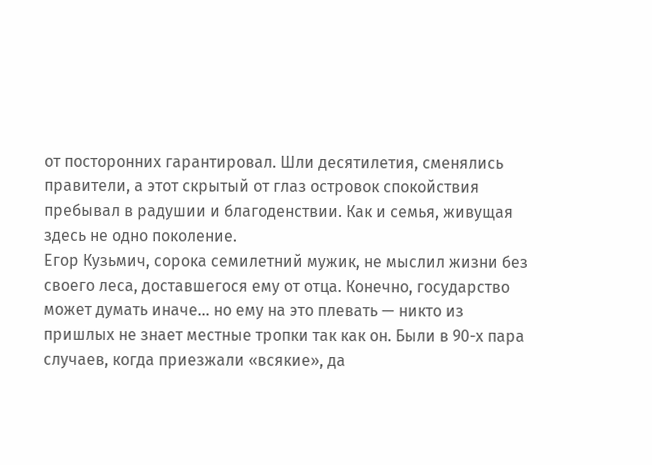от посторонних гарантировал. Шли десятилетия, сменялись правители, а этот скрытый от глаз островок спокойствия пребывал в радушии и благоденствии. Как и семья, живущая здесь не одно поколение.
Егор Кузьмич, сорока семилетний мужик, не мыслил жизни без своего леса, доставшегося ему от отца. Конечно, государство может думать иначе… но ему на это плевать — никто из пришлых не знает местные тропки так как он. Были в 90-х пара случаев, когда приезжали «всякие», да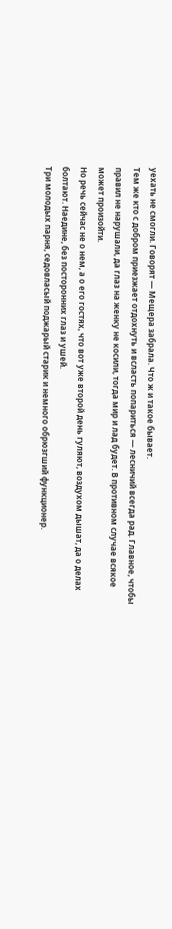уехать не смогли. Говорят — Мещера забрала. Что ж и такое бывает.
Тем же кто с добром приезжает отдохнуть и всласть попариться — лесничий всегда рад. Главное, чтобы правил не нарушали, да глаз на женку не косили, тогда мир и лад будет. В противном случае всякое может произойти.
Но речь сейчас не о нем, а о его гостях, что вот уже второй день гуляют, воздухом дышат, да о делах болтают. Наедине, без посторонних глаз и ушей.
Три молодых парня, седовласый поджарый старик и немного обрюзгший функционер.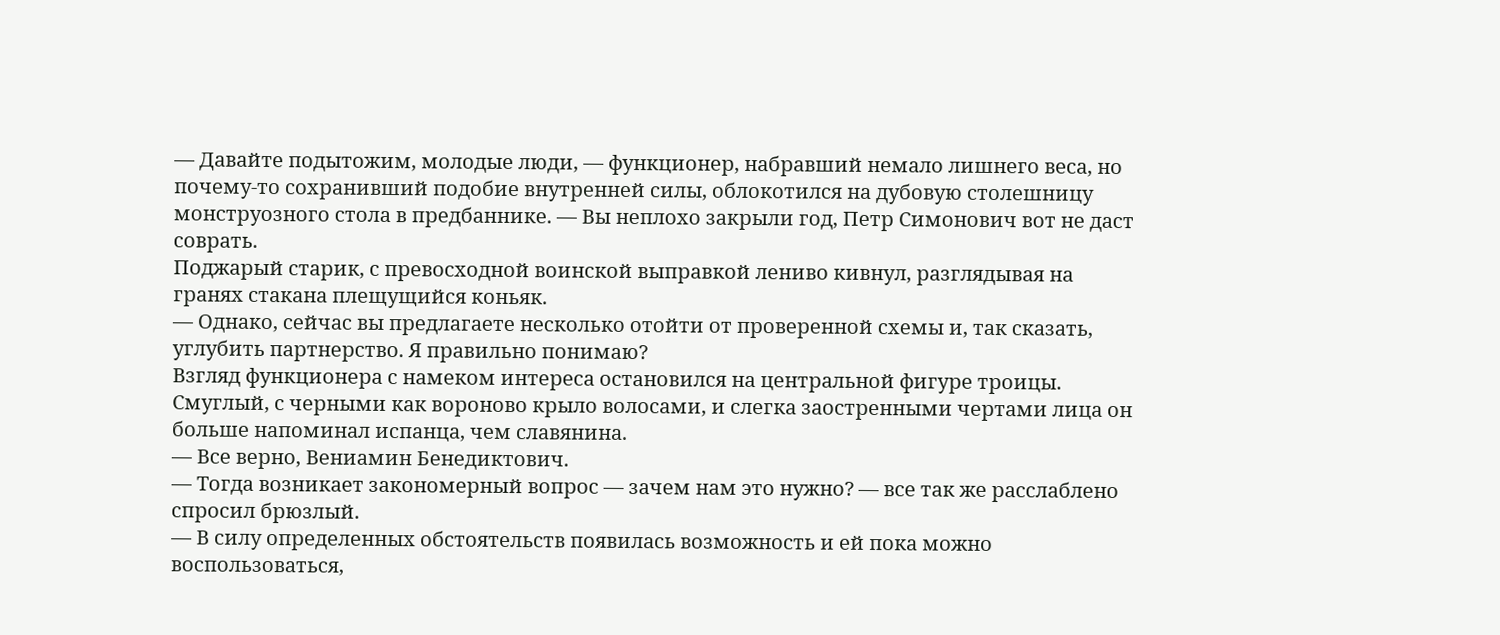— Давайте подытожим, молодые люди, — функционер, набравший немало лишнего веса, но почему-то сохранивший подобие внутренней силы, облокотился на дубовую столешницу монструозного стола в предбаннике. — Вы неплохо закрыли год, Петр Симонович вот не даст соврать.
Поджарый старик, с превосходной воинской выправкой лениво кивнул, разглядывая на гранях стакана плещущийся коньяк.
— Однако, сейчас вы предлагаете несколько отойти от проверенной схемы и, так сказать, углубить партнерство. Я правильно понимаю?
Взгляд функционера с намеком интереса остановился на центральной фигуре троицы. Смуглый, с черными как вороново крыло волосами, и слегка заостренными чертами лица он больше напоминал испанца, чем славянина.
— Все верно, Вениамин Бенедиктович.
— Тогда возникает закономерный вопрос — зачем нам это нужно? — все так же расслаблено спросил брюзлый.
— В силу определенных обстоятельств появилась возможность и ей пока можно воспользоваться,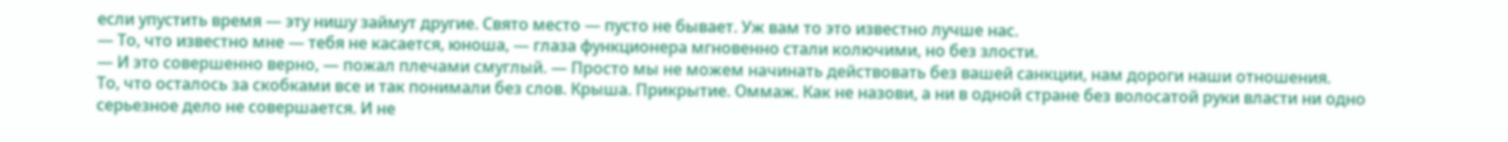если упустить время — эту нишу займут другие. Свято место — пусто не бывает. Уж вам то это известно лучше нас.
— То, что известно мне — тебя не касается, юноша, — глаза функционера мгновенно стали колючими, но без злости.
— И это совершенно верно, — пожал плечами смуглый. — Просто мы не можем начинать действовать без вашей санкции, нам дороги наши отношения.
То, что осталось за скобками все и так понимали без слов. Крыша. Прикрытие. Оммаж. Как не назови, а ни в одной стране без волосатой руки власти ни одно серьезное дело не совершается. И не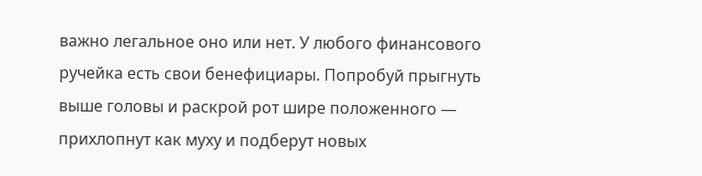важно легальное оно или нет. У любого финансового ручейка есть свои бенефициары. Попробуй прыгнуть выше головы и раскрой рот шире положенного — прихлопнут как муху и подберут новых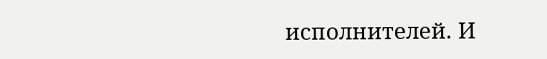исполнителей. И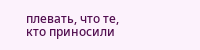плевать, что те, кто приносили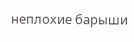неплохие барыши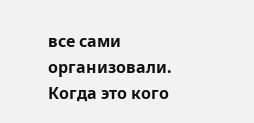все сами организовали. Когда это кого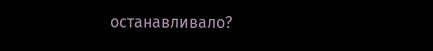останавливало?